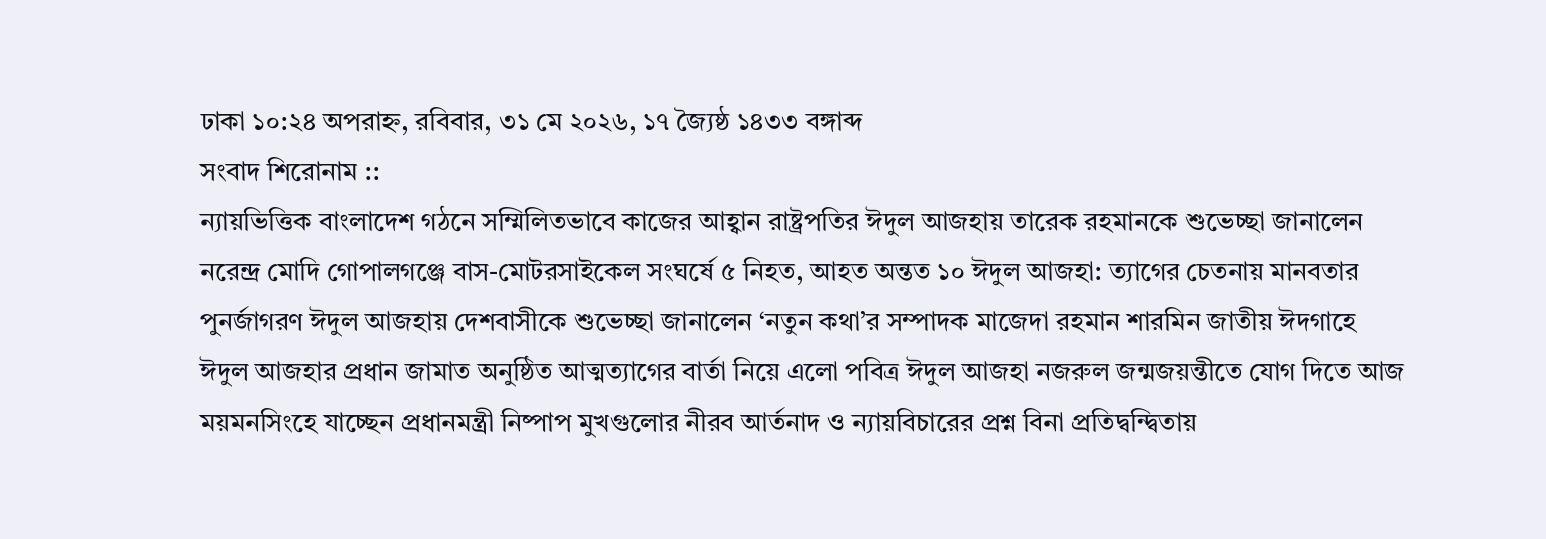ঢাকা ১০:২৪ অপরাহ্ন, রবিবার, ৩১ মে ২০২৬, ১৭ জ্যৈষ্ঠ ১৪৩৩ বঙ্গাব্দ
সংবাদ শিরোনাম ::
ন্যায়ভিত্তিক বাংলাদেশ গঠনে সম্মিলিতভাবে কাজের আহ্বান রাষ্ট্রপতির ঈদুল আজহায় তারেক রহমানকে শুভেচ্ছা জানালেন নরেন্দ্র মোদি গোপালগঞ্জে বাস-মোটরসাইকেল সংঘর্ষে ৫ নিহত, আহত অন্তত ১০ ঈদুল আজহা: ত্যাগের চেতনায় মানবতার পুনর্জাগরণ ঈদুল আজহায় দেশবাসীকে শুভেচ্ছা জানালেন ‘নতুন কথা’র সম্পাদক মাজেদা রহমান শারমিন জাতীয় ঈদগাহে ঈদুল আজহার প্রধান জামাত অনুষ্ঠিত আত্মত্যাগের বার্তা নিয়ে এলো পবিত্র ঈদুল আজহা নজরুল জন্মজয়ন্তীতে যোগ দিতে আজ ময়মনসিংহে যাচ্ছেন প্রধানমন্ত্রী নিষ্পাপ মুখগুলোর নীরব আর্তনাদ ও ন্যায়বিচারের প্রশ্ন বিনা প্রতিদ্বন্দ্বিতায়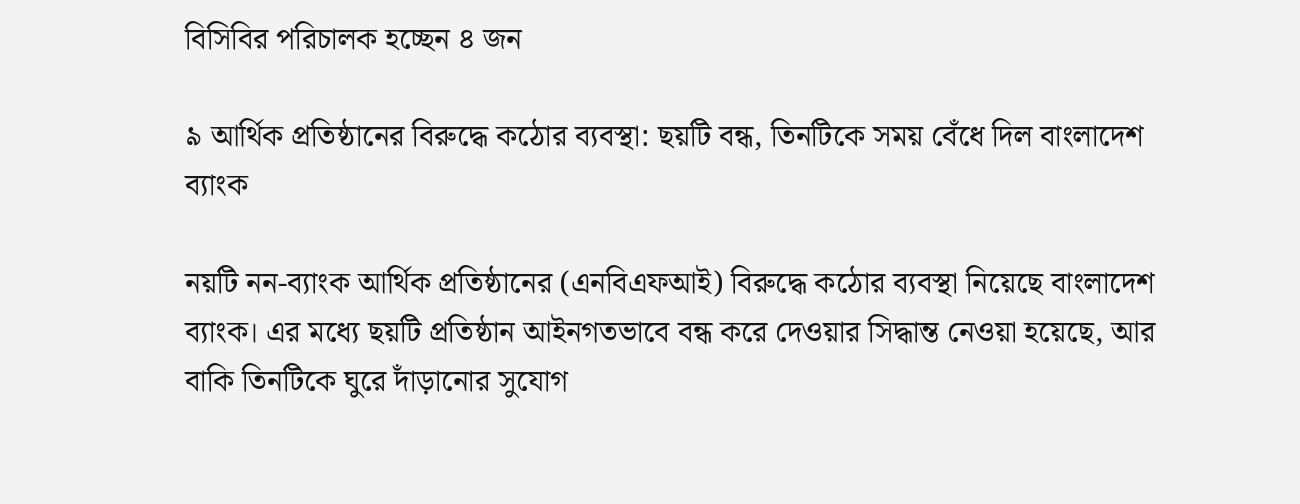বিসিবির পরিচালক হচ্ছেন ৪ জন

৯ আর্থিক প্রতিষ্ঠানের বিরুদ্ধে কঠোর ব্যবস্থা: ছয়টি বন্ধ, তিনটিকে সময় বেঁধে দিল বাংলাদেশ ব্যাংক

নয়টি নন-ব্যাংক আর্থিক প্রতিষ্ঠানের (এনবিএফআই) বিরুদ্ধে কঠোর ব্যবস্থা নিয়েছে বাংলাদেশ ব্যাংক। এর মধ্যে ছয়টি প্রতিষ্ঠান আইনগতভাবে বন্ধ করে দেওয়ার সিদ্ধান্ত নেওয়া হয়েছে, আর বাকি তিনটিকে ঘুরে দাঁড়ানোর সুযোগ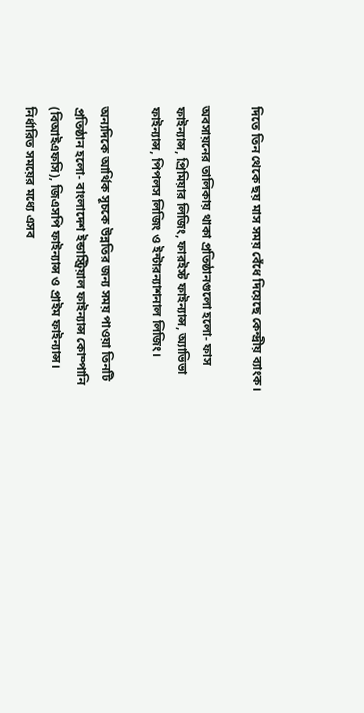দিতে তিন থেকে ছয় মাস সময় বেঁধে দিয়েছে কেন্দ্রীয় ব্যাংক।

অবসায়নের তালিকায় থাকা প্রতিষ্ঠানগুলো হলো- ফাস ফাইন্যান্স, প্রিমিয়ার লিজিং, ফারইস্ট ফাইন্যান্স, অ্যাভিভা ফাইন্যান্স, পিপলস লিজিং ও ইন্টারন্যাশনাল লিজিং।

অন্যদিকে আর্থিক সূচকে উন্নতির জন্য সময় পাওয়া তিনটি প্রতিষ্ঠান হলো- বাংলাদেশ ইন্ডাস্ট্রিয়াল ফাইন্যান্স কোম্পানি (বিআইএফসি), জিএসপি ফাইন্যান্স ও প্রাইম ফাইন্যান্স। নির্ধারিত সময়ের মধ্যে এসব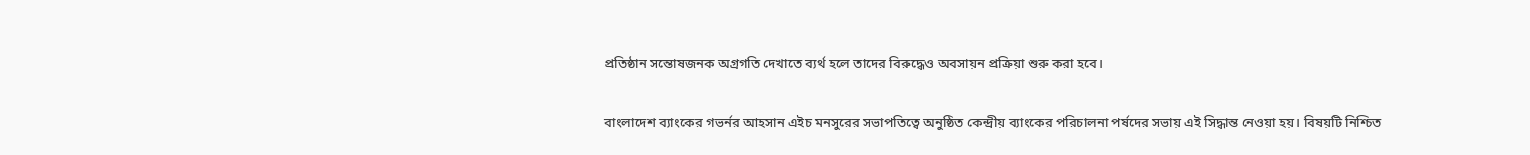প্রতিষ্ঠান সন্তোষজনক অগ্রগতি দেখাতে ব্যর্থ হলে তাদের বিরুদ্ধেও অবসায়ন প্রক্রিয়া শুরু করা হবে।

বাংলাদেশ ব্যাংকের গভর্নর আহসান এইচ মনসুরের সভাপতিত্বে অনুষ্ঠিত কেন্দ্রীয় ব্যাংকের পরিচালনা পর্ষদের সভায় এই সিদ্ধান্ত নেওয়া হয়। বিষয়টি নিশ্চিত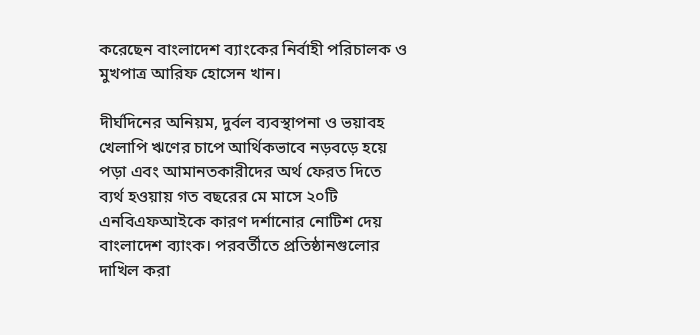করেছেন বাংলাদেশ ব্যাংকের নির্বাহী পরিচালক ও মুখপাত্র আরিফ হোসেন খান।

দীর্ঘদিনের অনিয়ম, দুর্বল ব্যবস্থাপনা ও ভয়াবহ খেলাপি ঋণের চাপে আর্থিকভাবে নড়বড়ে হয়ে পড়া এবং আমানতকারীদের অর্থ ফেরত দিতে ব্যর্থ হওয়ায় গত বছরের মে মাসে ২০টি এনবিএফআইকে কারণ দর্শানোর নোটিশ দেয় বাংলাদেশ ব্যাংক। পরবর্তীতে প্রতিষ্ঠানগুলোর দাখিল করা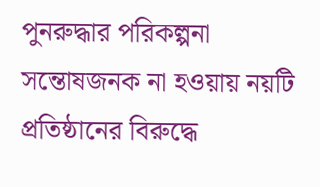পুনরুদ্ধার পরিকল্পনা সন্তোষজনক না হওয়ায় নয়টি প্রতিষ্ঠানের বিরুদ্ধে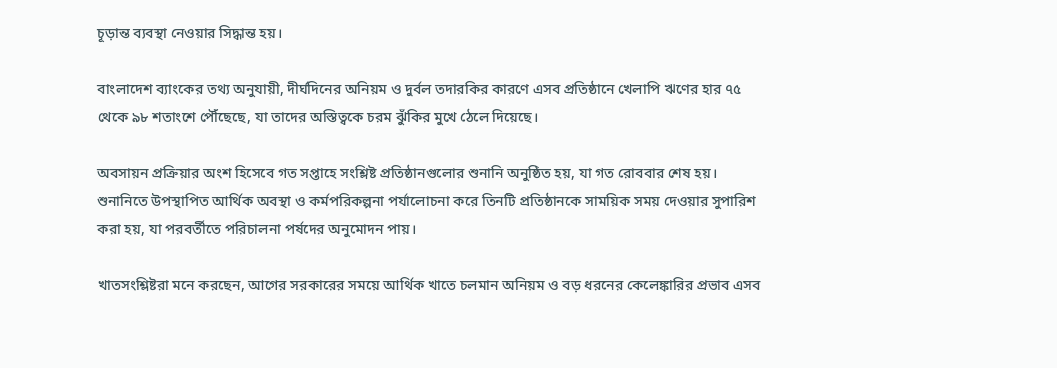চূড়ান্ত ব্যবস্থা নেওয়ার সিদ্ধান্ত হয়।

বাংলাদেশ ব্যাংকের তথ্য অনুযায়ী, দীর্ঘদিনের অনিয়ম ও দুর্বল তদারকির কারণে এসব প্রতিষ্ঠানে খেলাপি ঋণের হার ৭৫ থেকে ৯৮ শতাংশে পৌঁছেছে, যা তাদের অস্তিত্বকে চরম ঝুঁকির মুখে ঠেলে দিয়েছে।

অবসায়ন প্রক্রিয়ার অংশ হিসেবে গত সপ্তাহে সংশ্লিষ্ট প্রতিষ্ঠানগুলোর শুনানি অনুষ্ঠিত হয়, যা গত রোববার শেষ হয়। শুনানিতে উপস্থাপিত আর্থিক অবস্থা ও কর্মপরিকল্পনা পর্যালোচনা করে তিনটি প্রতিষ্ঠানকে সাময়িক সময় দেওয়ার সুপারিশ করা হয়, যা পরবর্তীতে পরিচালনা পর্ষদের অনুমোদন পায়।

খাতসংশ্লিষ্টরা মনে করছেন, আগের সরকারের সময়ে আর্থিক খাতে চলমান অনিয়ম ও বড় ধরনের কেলেঙ্কারির প্রভাব এসব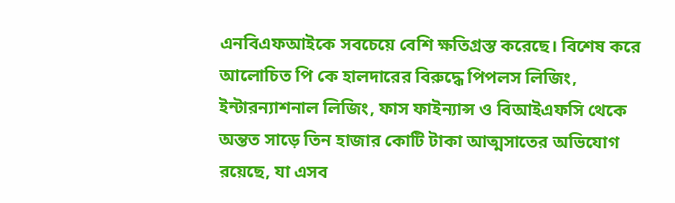এনবিএফআইকে সবচেয়ে বেশি ক্ষতিগ্রস্ত করেছে। বিশেষ করে আলোচিত পি কে হালদারের বিরুদ্ধে পিপলস লিজিং, ইন্টারন্যাশনাল লিজিং, ফাস ফাইন্যান্স ও বিআইএফসি থেকে অন্তত সাড়ে তিন হাজার কোটি টাকা আত্মসাতের অভিযোগ রয়েছে, যা এসব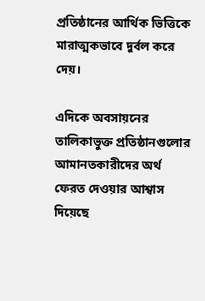প্রতিষ্ঠানের আর্থিক ভিত্তিকে মারাত্মকভাবে দুর্বল করে দেয়।

এদিকে অবসায়নের তালিকাভুক্ত প্রতিষ্ঠানগুলোর আমানতকারীদের অর্থ ফেরত দেওয়ার আশ্বাস দিয়েছে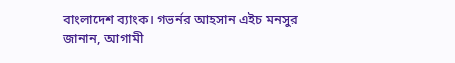বাংলাদেশ ব্যাংক। গভর্নর আহসান এইচ মনসুর জানান, আগামী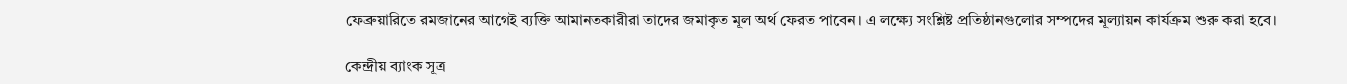ফেব্রুয়ারিতে রমজানের আগেই ব্যক্তি আমানতকারীরা তাদের জমাকৃত মূল অর্থ ফেরত পাবেন। এ লক্ষ্যে সংশ্লিষ্ট প্রতিষ্ঠানগুলোর সম্পদের মূল্যায়ন কার্যক্রম শুরু করা হবে।

কেন্দ্রীয় ব্যাংক সূত্র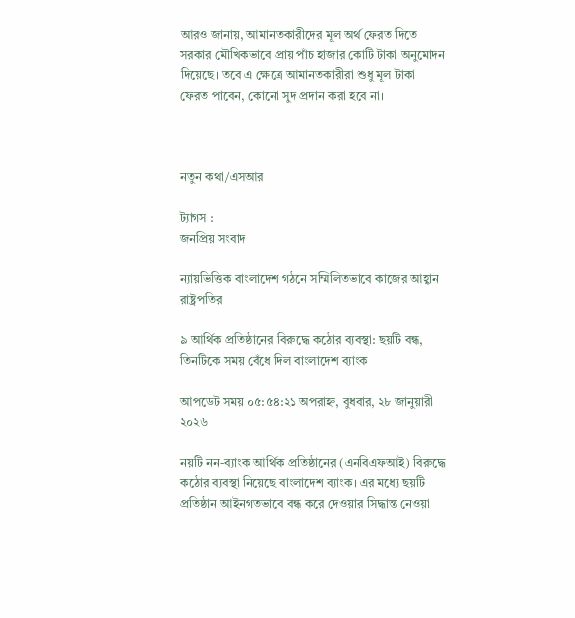আরও জানায়, আমানতকারীদের মূল অর্থ ফেরত দিতে সরকার মৌখিকভাবে প্রায় পাঁচ হাজার কোটি টাকা অনুমোদন দিয়েছে। তবে এ ক্ষেত্রে আমানতকারীরা শুধু মূল টাকা ফেরত পাবেন, কোনো সুদ প্রদান করা হবে না।



নতুন কথা/এসআর

ট্যাগস :
জনপ্রিয় সংবাদ

ন্যায়ভিত্তিক বাংলাদেশ গঠনে সম্মিলিতভাবে কাজের আহ্বান রাষ্ট্রপতির

৯ আর্থিক প্রতিষ্ঠানের বিরুদ্ধে কঠোর ব্যবস্থা: ছয়টি বন্ধ, তিনটিকে সময় বেঁধে দিল বাংলাদেশ ব্যাংক

আপডেট সময় ০৫:৫৪:২১ অপরাহ্ন, বুধবার, ২৮ জানুয়ারী ২০২৬

নয়টি নন-ব্যাংক আর্থিক প্রতিষ্ঠানের (এনবিএফআই) বিরুদ্ধে কঠোর ব্যবস্থা নিয়েছে বাংলাদেশ ব্যাংক। এর মধ্যে ছয়টি প্রতিষ্ঠান আইনগতভাবে বন্ধ করে দেওয়ার সিদ্ধান্ত নেওয়া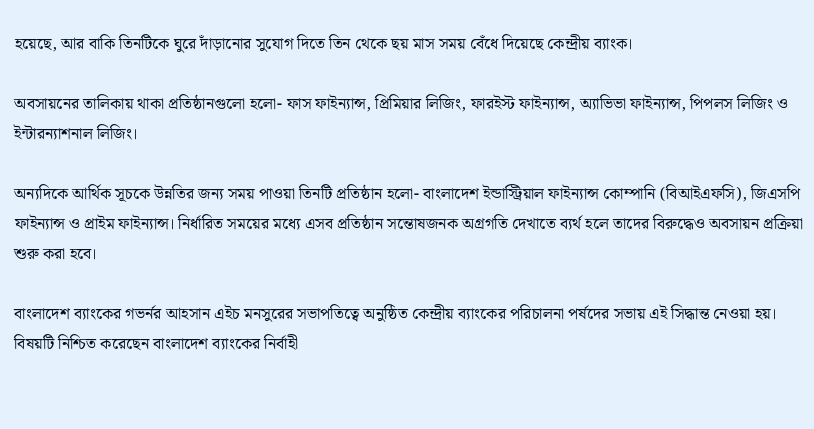হয়েছে, আর বাকি তিনটিকে ঘুরে দাঁড়ানোর সুযোগ দিতে তিন থেকে ছয় মাস সময় বেঁধে দিয়েছে কেন্দ্রীয় ব্যাংক।

অবসায়নের তালিকায় থাকা প্রতিষ্ঠানগুলো হলো- ফাস ফাইন্যান্স, প্রিমিয়ার লিজিং, ফারইস্ট ফাইন্যান্স, অ্যাভিভা ফাইন্যান্স, পিপলস লিজিং ও ইন্টারন্যাশনাল লিজিং।

অন্যদিকে আর্থিক সূচকে উন্নতির জন্য সময় পাওয়া তিনটি প্রতিষ্ঠান হলো- বাংলাদেশ ইন্ডাস্ট্রিয়াল ফাইন্যান্স কোম্পানি (বিআইএফসি), জিএসপি ফাইন্যান্স ও প্রাইম ফাইন্যান্স। নির্ধারিত সময়ের মধ্যে এসব প্রতিষ্ঠান সন্তোষজনক অগ্রগতি দেখাতে ব্যর্থ হলে তাদের বিরুদ্ধেও অবসায়ন প্রক্রিয়া শুরু করা হবে।

বাংলাদেশ ব্যাংকের গভর্নর আহসান এইচ মনসুরের সভাপতিত্বে অনুষ্ঠিত কেন্দ্রীয় ব্যাংকের পরিচালনা পর্ষদের সভায় এই সিদ্ধান্ত নেওয়া হয়। বিষয়টি নিশ্চিত করেছেন বাংলাদেশ ব্যাংকের নির্বাহী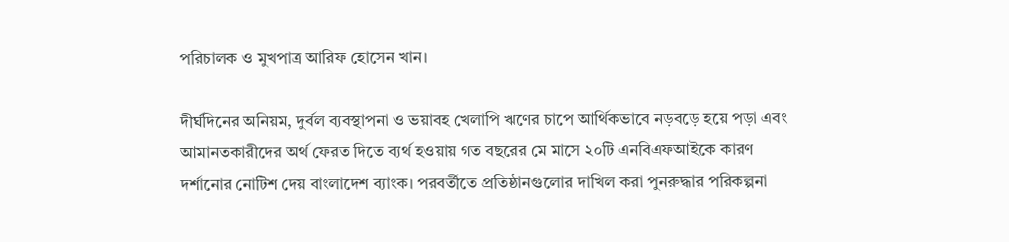পরিচালক ও মুখপাত্র আরিফ হোসেন খান।

দীর্ঘদিনের অনিয়ম, দুর্বল ব্যবস্থাপনা ও ভয়াবহ খেলাপি ঋণের চাপে আর্থিকভাবে নড়বড়ে হয়ে পড়া এবং আমানতকারীদের অর্থ ফেরত দিতে ব্যর্থ হওয়ায় গত বছরের মে মাসে ২০টি এনবিএফআইকে কারণ দর্শানোর নোটিশ দেয় বাংলাদেশ ব্যাংক। পরবর্তীতে প্রতিষ্ঠানগুলোর দাখিল করা পুনরুদ্ধার পরিকল্পনা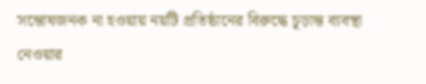সন্তোষজনক না হওয়ায় নয়টি প্রতিষ্ঠানের বিরুদ্ধে চূড়ান্ত ব্যবস্থা নেওয়ার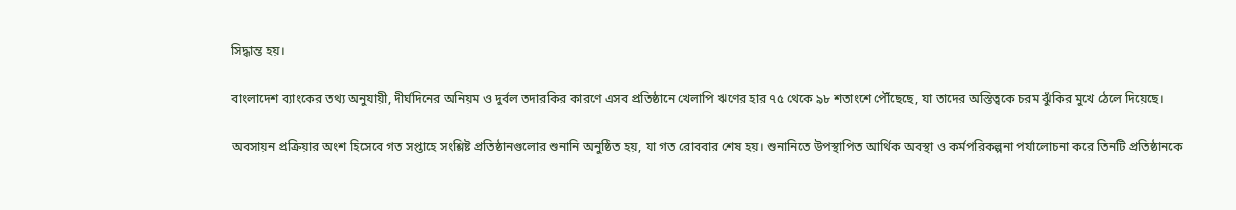সিদ্ধান্ত হয়।

বাংলাদেশ ব্যাংকের তথ্য অনুযায়ী, দীর্ঘদিনের অনিয়ম ও দুর্বল তদারকির কারণে এসব প্রতিষ্ঠানে খেলাপি ঋণের হার ৭৫ থেকে ৯৮ শতাংশে পৌঁছেছে, যা তাদের অস্তিত্বকে চরম ঝুঁকির মুখে ঠেলে দিয়েছে।

অবসায়ন প্রক্রিয়ার অংশ হিসেবে গত সপ্তাহে সংশ্লিষ্ট প্রতিষ্ঠানগুলোর শুনানি অনুষ্ঠিত হয়, যা গত রোববার শেষ হয়। শুনানিতে উপস্থাপিত আর্থিক অবস্থা ও কর্মপরিকল্পনা পর্যালোচনা করে তিনটি প্রতিষ্ঠানকে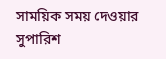সাময়িক সময় দেওয়ার সুপারিশ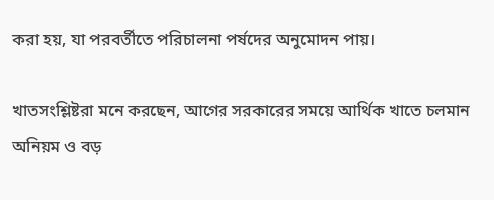করা হয়, যা পরবর্তীতে পরিচালনা পর্ষদের অনুমোদন পায়।

খাতসংশ্লিষ্টরা মনে করছেন, আগের সরকারের সময়ে আর্থিক খাতে চলমান অনিয়ম ও বড়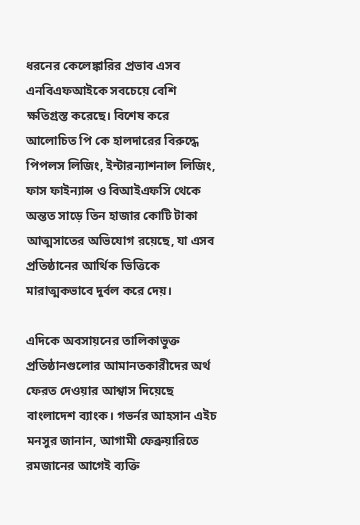ধরনের কেলেঙ্কারির প্রভাব এসব এনবিএফআইকে সবচেয়ে বেশি ক্ষতিগ্রস্ত করেছে। বিশেষ করে আলোচিত পি কে হালদারের বিরুদ্ধে পিপলস লিজিং, ইন্টারন্যাশনাল লিজিং, ফাস ফাইন্যান্স ও বিআইএফসি থেকে অন্তত সাড়ে তিন হাজার কোটি টাকা আত্মসাতের অভিযোগ রয়েছে, যা এসব প্রতিষ্ঠানের আর্থিক ভিত্তিকে মারাত্মকভাবে দুর্বল করে দেয়।

এদিকে অবসায়নের তালিকাভুক্ত প্রতিষ্ঠানগুলোর আমানতকারীদের অর্থ ফেরত দেওয়ার আশ্বাস দিয়েছে বাংলাদেশ ব্যাংক। গভর্নর আহসান এইচ মনসুর জানান, আগামী ফেব্রুয়ারিতে রমজানের আগেই ব্যক্তি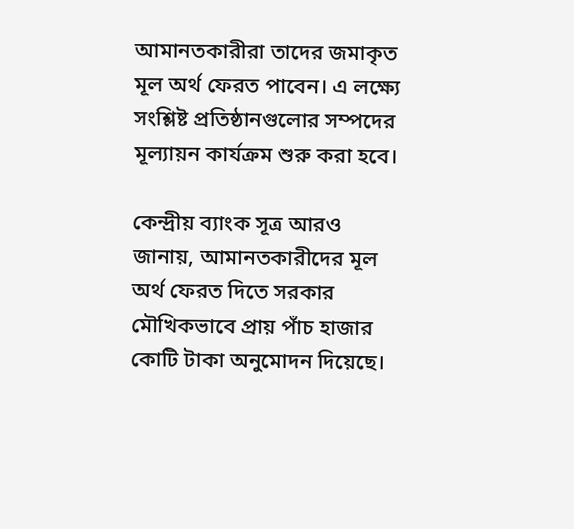আমানতকারীরা তাদের জমাকৃত মূল অর্থ ফেরত পাবেন। এ লক্ষ্যে সংশ্লিষ্ট প্রতিষ্ঠানগুলোর সম্পদের মূল্যায়ন কার্যক্রম শুরু করা হবে।

কেন্দ্রীয় ব্যাংক সূত্র আরও জানায়, আমানতকারীদের মূল অর্থ ফেরত দিতে সরকার মৌখিকভাবে প্রায় পাঁচ হাজার কোটি টাকা অনুমোদন দিয়েছে।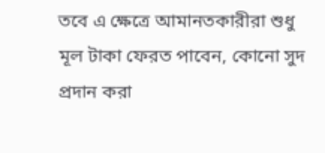তবে এ ক্ষেত্রে আমানতকারীরা শুধু মূল টাকা ফেরত পাবেন, কোনো সুদ প্রদান করা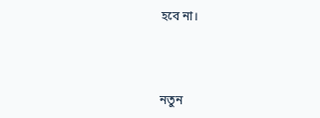হবে না।



নতুন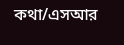কথা/এসআর